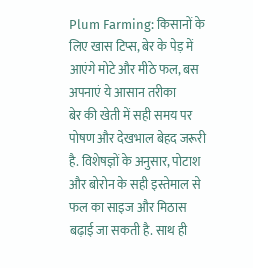Plum Farming: किसानों के लिए खास टिप्स, बेर के पेड़ में आएंगे मोटे और मीठे फल, बस अपनाएं ये आसान तरीका
बेर की खेती में सही समय पर पोषण और देखभाल बेहद जरूरी है. विशेषज्ञों के अनुसार, पोटाश और बोरोन के सही इस्तेमाल से फल का साइज और मिठास बढ़ाई जा सकती है. साथ ही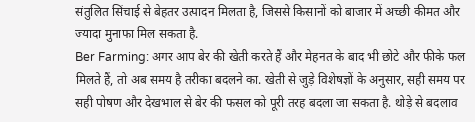संतुलित सिंचाई से बेहतर उत्पादन मिलता है, जिससे किसानों को बाजार में अच्छी कीमत और ज्यादा मुनाफा मिल सकता है.
Ber Farming: अगर आप बेर की खेती करते हैं और मेहनत के बाद भी छोटे और फीके फल मिलते हैं, तो अब समय है तरीका बदलने का. खेती से जुड़े विशेषज्ञों के अनुसार, सही समय पर सही पोषण और देखभाल से बेर की फसल को पूरी तरह बदला जा सकता है. थोड़े से बदलाव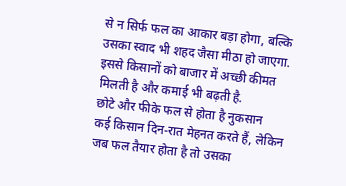से न सिर्फ फल का आकार बड़ा होगा, बल्कि उसका स्वाद भी शहद जैसा मीठा हो जाएगा. इससे किसानों को बाजार में अच्छी कीमत मिलती है और कमाई भी बढ़ती है.
छोटे और फीके फल से होता है नुकसान
कई किसान दिन-रात मेहनत करते हैं, लेकिन जब फल तैयार होता है तो उसका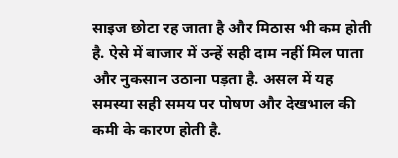साइज छोटा रह जाता है और मिठास भी कम होती है. ऐसे में बाजार में उन्हें सही दाम नहीं मिल पाता और नुकसान उठाना पड़ता है. असल में यह समस्या सही समय पर पोषण और देखभाल की कमी के कारण होती है.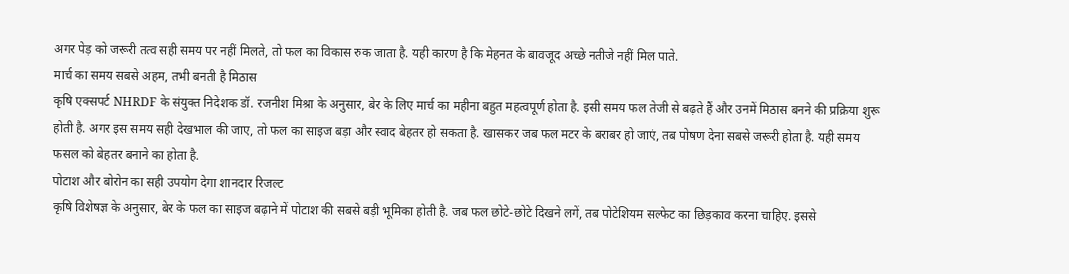अगर पेड़ को जरूरी तत्व सही समय पर नहीं मिलते, तो फल का विकास रुक जाता है. यही कारण है कि मेहनत के बावजूद अच्छे नतीजे नहीं मिल पाते.
मार्च का समय सबसे अहम, तभी बनती है मिठास
कृषि एक्सपर्ट NHRDF के संयुक्त निदेशक डॉ. रजनीश मिश्रा के अनुसार, बेर के लिए मार्च का महीना बहुत महत्वपूर्ण होता है. इसी समय फल तेजी से बढ़ते हैं और उनमें मिठास बनने की प्रक्रिया शुरू होती है. अगर इस समय सही देखभाल की जाए, तो फल का साइज बड़ा और स्वाद बेहतर हो सकता है. खासकर जब फल मटर के बराबर हो जाएं, तब पोषण देना सबसे जरूरी होता है. यही समय फसल को बेहतर बनाने का होता है.
पोटाश और बोरोन का सही उपयोग देगा शानदार रिजल्ट
कृषि विशेषज्ञ के अनुसार, बेर के फल का साइज बढ़ाने में पोटाश की सबसे बड़ी भूमिका होती है. जब फल छोटे-छोटे दिखने लगें, तब पोटेशियम सल्फेट का छिड़काव करना चाहिए. इससे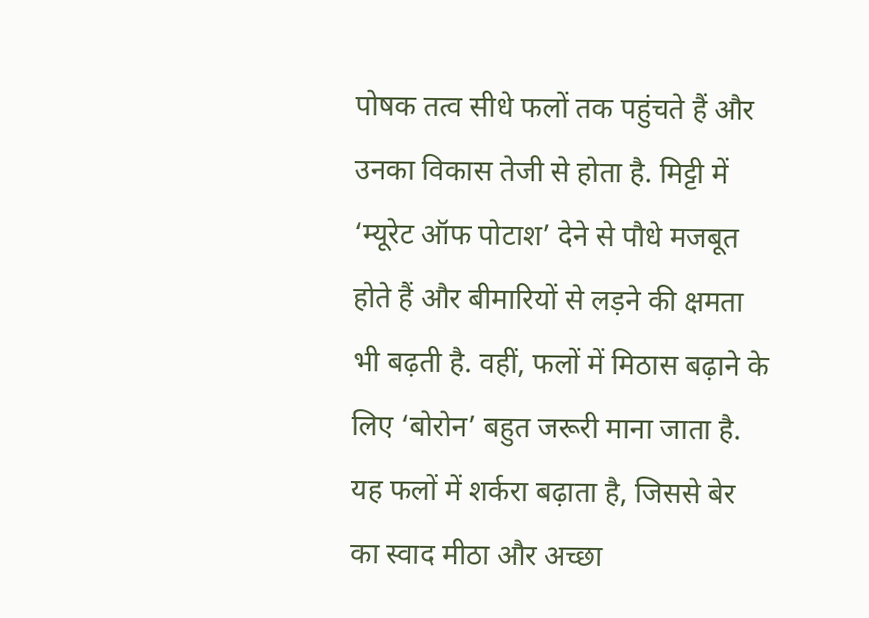पोषक तत्व सीधे फलों तक पहुंचते हैं और उनका विकास तेजी से होता है. मिट्टी में ‘म्यूरेट ऑफ पोटाश’ देने से पौधे मजबूत होते हैं और बीमारियों से लड़ने की क्षमता भी बढ़ती है. वहीं, फलों में मिठास बढ़ाने के लिए ‘बोरोन’ बहुत जरूरी माना जाता है. यह फलों में शर्करा बढ़ाता है, जिससे बेर का स्वाद मीठा और अच्छा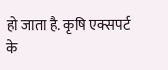हो जाता है. कृषि एक्सपर्ट के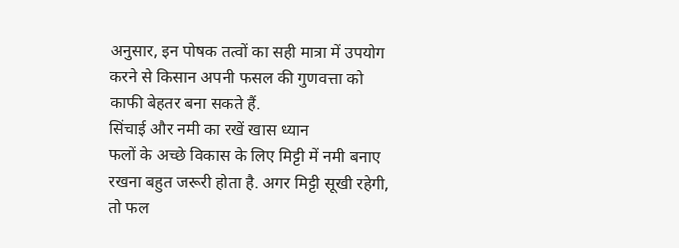अनुसार, इन पोषक तत्वों का सही मात्रा में उपयोग करने से किसान अपनी फसल की गुणवत्ता को काफी बेहतर बना सकते हैं.
सिंचाई और नमी का रखें खास ध्यान
फलों के अच्छे विकास के लिए मिट्टी में नमी बनाए रखना बहुत जरूरी होता है. अगर मिट्टी सूखी रहेगी, तो फल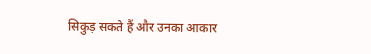सिकुड़ सकते हैं और उनका आकार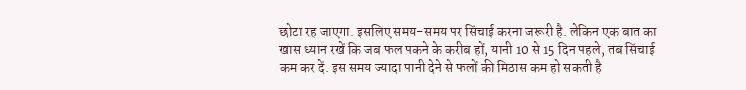छोटा रह जाएगा. इसलिए समय-समय पर सिंचाई करना जरूरी है. लेकिन एक बात का खास ध्यान रखें कि जब फल पकने के करीब हों, यानी 10 से 15 दिन पहले, तब सिंचाई कम कर दें. इस समय ज्यादा पानी देने से फलों की मिठास कम हो सकती है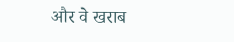और वे खराब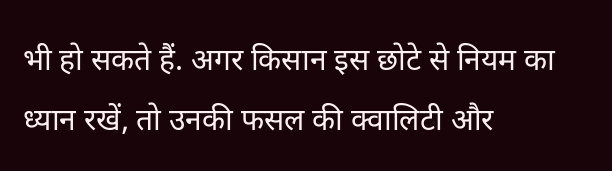भी हो सकते हैं. अगर किसान इस छोटे से नियम का ध्यान रखें, तो उनकी फसल की क्वालिटी और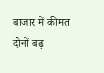बाजार में कीमत दोनों बढ़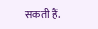सकती हैं.